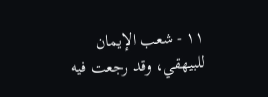١١ - شعب الإيمان للبيهقي، وقد رجعت فيه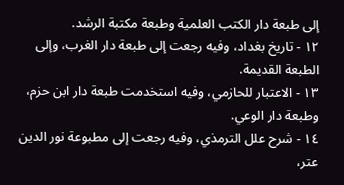إلى طبعة دار الكتب العلمية وطبعة مكتبة الرشد.
١٢ - تاريخ بغداد، وفيه رجعت إلى طبعة دار الغرب، وإلى الطبعة القديمة.
١٣ - الاعتبار للحازمي، وفيه استخدمت طبعة دار ابن حزم، وطبعة دار الوعي.
١٤ - شرح علل الترمذي، وفيه رجعت إلى مطبوعة نور الدين عتر،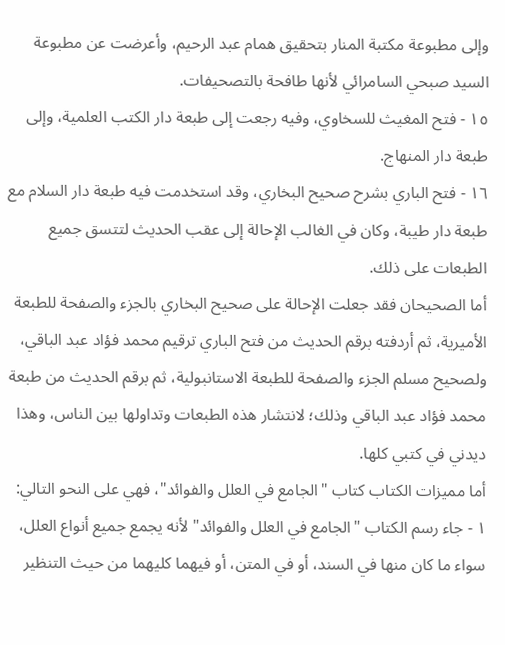وإلى مطبوعة مكتبة المنار بتحقيق همام عبد الرحيم، وأعرضت عن مطبوعة السيد صبحي السامرائي لأنها طافحة بالتصحيفات.
١٥ - فتح المغيث للسخاوي، وفيه رجعت إلى طبعة دار الكتب العلمية، وإلى طبعة دار المنهاج.
١٦ - فتح الباري بشرح صحيح البخاري، وقد استخدمت فيه طبعة دار السلام مع طبعة دار طيبة، وكان في الغالب الإحالة إلى عقب الحديث لتتسق جميع الطبعات على ذلك.
أما الصحيحان فقد جعلت الإحالة على صحيح البخاري بالجزء والصفحة للطبعة الأميرية، ثم أردفته برقم الحديث من فتح الباري ترقيم محمد فؤاد عبد الباقي، ولصحيح مسلم الجزء والصفحة للطبعة الاستانبولية، ثم برقم الحديث من طبعة محمد فؤاد عبد الباقي وذلك؛ لانتشار هذه الطبعات وتداولها بين الناس، وهذا ديدني في كتبي كلها.
أما مميزات الكتاب كتاب "الجامع في العلل والفوائد"، فهي على النحو التالي:
١ - جاء رسم الكتاب "الجامع في العلل والفوائد" لأنه يجمع جميع أنواع العلل، سواء ما كان منها في السند، أو في المتن، أو فيهما كليهما من حيث التنظير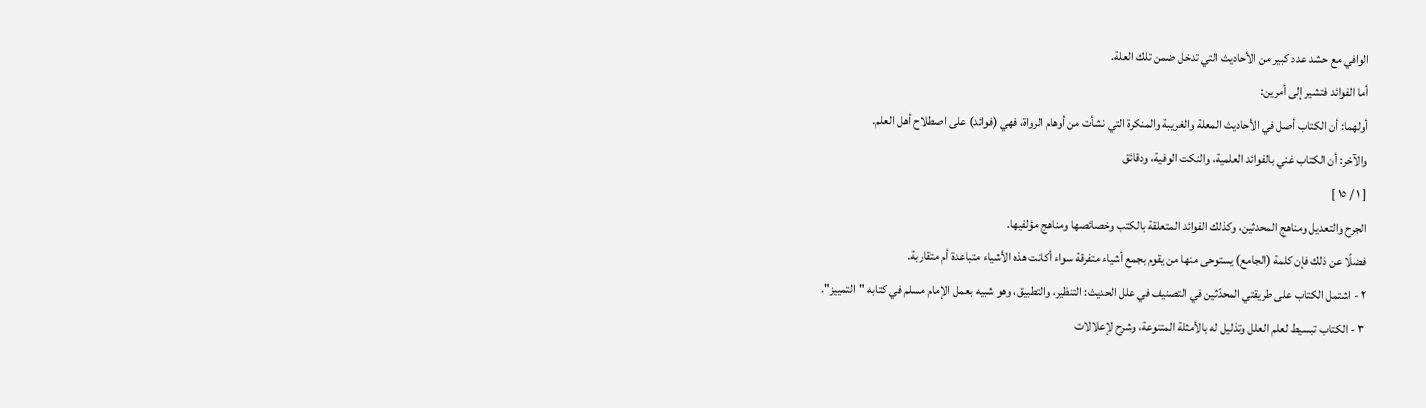الوافي مع حشد عدد كبير من الأحاديث التي تدخل ضمن تلك العلة.
أما الفوائد فتشير إلى أمرين:
أولهما: أن الكتاب أصل في الأحاديث المعلة والغريبة والمنكرة التي نشأت من أوهام الرواة، فهي (فوائد) على اصطلاح أهل العلم.
والآخر: أن الكتاب غني بالفوائد العلمية، والنكت الوفية، ودقائق
[ ١ / ١٥ ]
الجرح والتعديل ومناهج المحدثين، وكذلك الفوائد المتعلقة بالكتب وخصائصها ومناهج مؤلفيها.
فضلًا عن ذلك فإن كلمة (الجامع) يستوحى منها من يقوم بجمع أشياء متفرقة سواء أكانت هذه الأشياء متباعدة أم متقاربة.
٢ - اشتمل الكتاب على طريقتي المحدّثين في التصنيف في علل الحديث: التنظير، والتطبيق، وهو شبيه بعمل الإمام مسلم في كتابه "التمييز".
٣ - الكتاب تبسيط لعلم العلل وتذليل له بالأمثلة المتنوعة، وشرح لإعلالات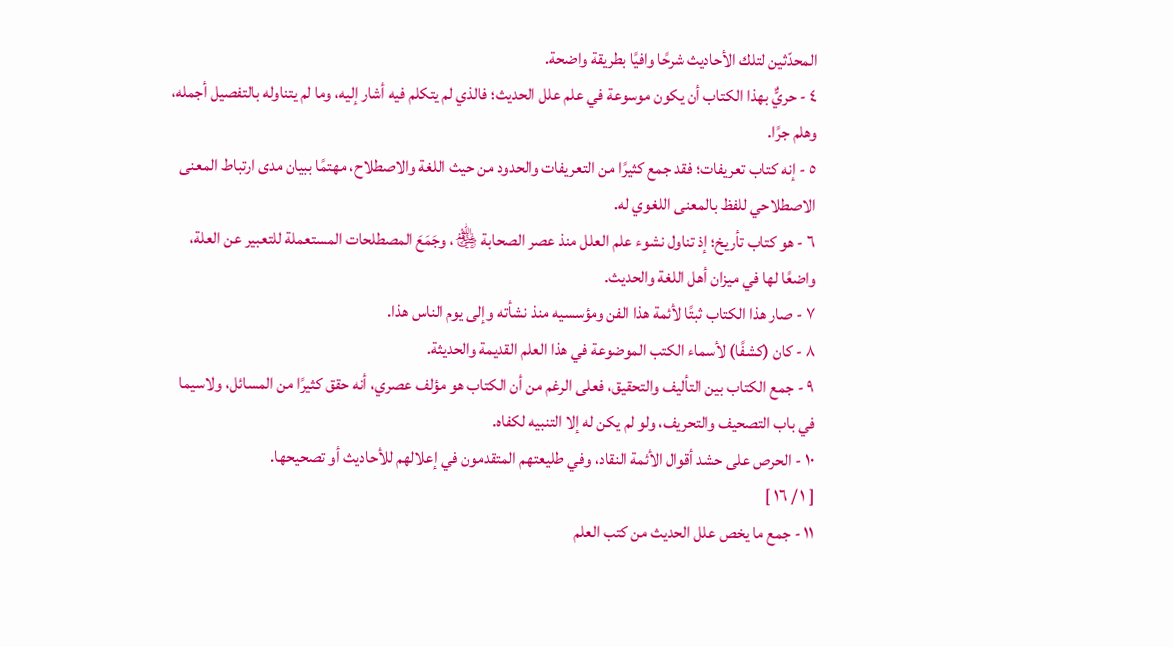المحدّثين لتلك الأحاديث شرحًا وافيًا بطريقة واضحة.
٤ - حريٌّ بهذا الكتاب أن يكون موسوعة في علم علل الحديث؛ فالذي لم يتكلم فيه أشار إليه، وما لم يتناوله بالتفصيل أجمله، وهلم جرًا.
٥ - إنه كتاب تعريفات؛ فقد جمع كثيرًا من التعريفات والحدود من حيث اللغة والاصطلاح، مهتمًا ببيان مدى ارتباط المعنى الاصطلاحي للفظ بالمعنى اللغوي له.
٦ - هو كتاب تأريخ؛ إذ تناول نشوء علم العلل منذ عصر الصحابة ﵃، وجَمَعَ المصطلحات المستعملة للتعبير عن العلة، واضعًا لها في ميزان أهل اللغة والحديث.
٧ - صار هذا الكتاب ثبتًا لأئمة هذا الفن ومؤسسيه منذ نشأته وإلى يوم الناس هذا.
٨ - كان (كشفًا) لأسماء الكتب الموضوعة في هذا العلم القديمة والحديثة.
٩ - جمع الكتاب بين التأليف والتحقيق، فعلى الرغم من أن الكتاب هو مؤلف عصري، أنه حقق كثيرًا من المسائل، ولاسيما في باب التصحيف والتحريف، ولو لم يكن له إلا التنبيه لكفاه.
١٠ - الحرص على حشد أقوال الأئمة النقاد، وفي طليعتهم المتقدمون في إعلالهم للأحاديث أو تصحيحها.
[ ١ / ١٦ ]
١١ - جمع ما يخص علل الحديث من كتب العلم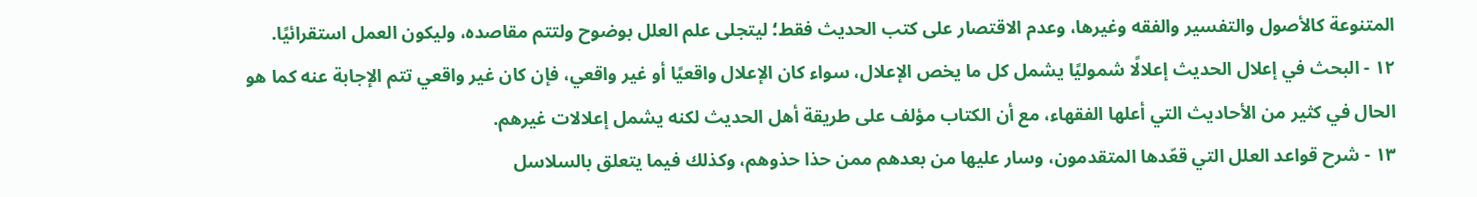المتنوعة كالأصول والتفسير والفقه وغيرها، وعدم الاقتصار على كتب الحديث فقط؛ ليتجلى علم العلل بوضوح ولتتم مقاصده، وليكون العمل استقرائيًا.
١٢ - البحث في إعلال الحديث إعلالًا شموليًا يشمل كل ما يخص الإعلال، سواء كان الإعلال واقعيًا أو غير واقعي، فإن كان غير واقعي تتم الإجابة عنه كما هو الحال في كثير من الأحاديث التي أعلها الفقهاء، مع أن الكتاب مؤلف على طريقة أهل الحديث لكنه يشمل إعلالات غيرهم.
١٣ - شرح قواعد العلل التي قعّدها المتقدمون، وسار عليها من بعدهم ممن حذا حذوهم، وكذلك فيما يتعلق بالسلاسل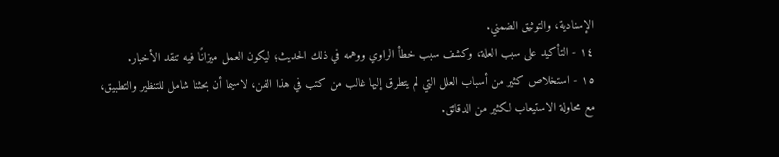الإسنادية، والتوثيق الضمني.
١٤ - التأكيد على سبب العلة، وكشف سبب خطأ الراوي ووهمه في ذلك الحديث؛ ليكون العمل ميزانًا فيه تنقد الأخبار.
١٥ - استخلاص كثير من أسباب العلل التي لم يتطرق إليها غالب من كتب في هذا الفن، لاسيما أن بحثنا شامل للتنظير والتطبيق، مع محاولة الاستيعاب لكثير من الدقائق.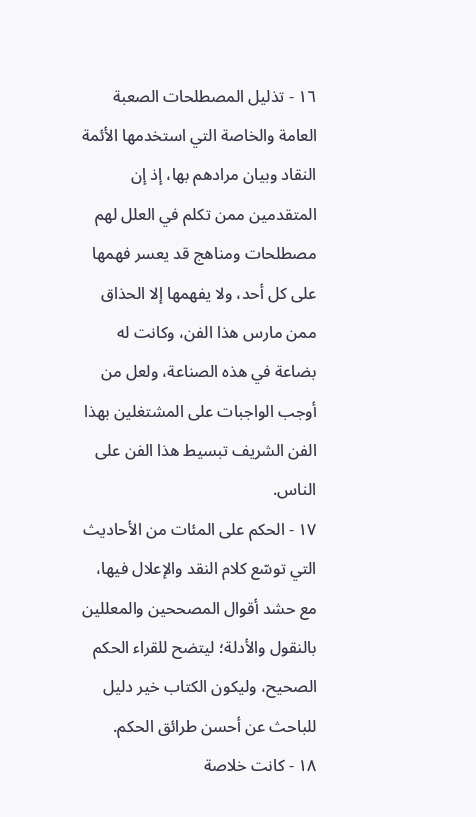١٦ - تذليل المصطلحات الصعبة العامة والخاصة التي استخدمها الأئمة النقاد وبيان مرادهم بها، إذ إن المتقدمين ممن تكلم في العلل لهم مصطلحات ومناهج قد يعسر فهمها على كل أحد، ولا يفهمها إلا الحذاق ممن مارس هذا الفن، وكانت له بضاعة في هذه الصناعة، ولعل من أوجب الواجبات على المشتغلين بهذا الفن الشريف تبسيط هذا الفن على الناس.
١٧ - الحكم على المئات من الأحاديث التي توسّع كلام النقد والإعلال فيها، مع حشد أقوال المصححين والمعللين بالنقول والأدلة؛ ليتضح للقراء الحكم الصحيح، وليكون الكتاب خير دليل للباحث عن أحسن طرائق الحكم.
١٨ - كانت خلاصة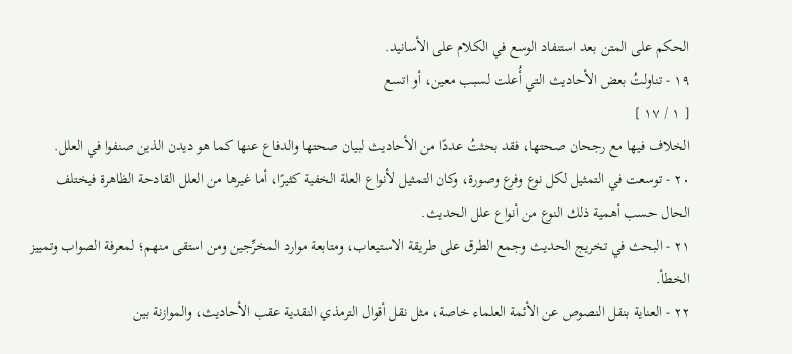الحكم على المتن بعد استنفاد الوسع في الكلام على الأسانيد.
١٩ - تناولتُ بعض الأحاديث التي أُعلت لسبب معين، أو اتسع
[ ١ / ١٧ ]
الخلاف فيها مع رجحان صحتها، فقد بحثتُ عددًا من الأحاديث لبيان صحتها والدفاع عنها كما هو ديدن الذين صنفوا في العلل.
٢٠ - توسعت في التمثيل لكل نوع وفرع وصورة، وكان التمثيل لأنواع العلة الخفية كثيرًا، أما غيرها من العلل القادحة الظاهرة فيختلف الحال حسب أهمية ذلك النوع من أنواع علل الحديث.
٢١ - البحث في تخريج الحديث وجمع الطرق على طريقة الاستيعاب، ومتابعة موارد المخرِّجين ومن استقى منهم؛ لمعرفة الصواب وتمييز الخطأ.
٢٢ - العناية بنقل النصوص عن الأئمة العلماء خاصة، مثل نقل أقوال الترمذي النقدية عقب الأحاديث، والموازنة بين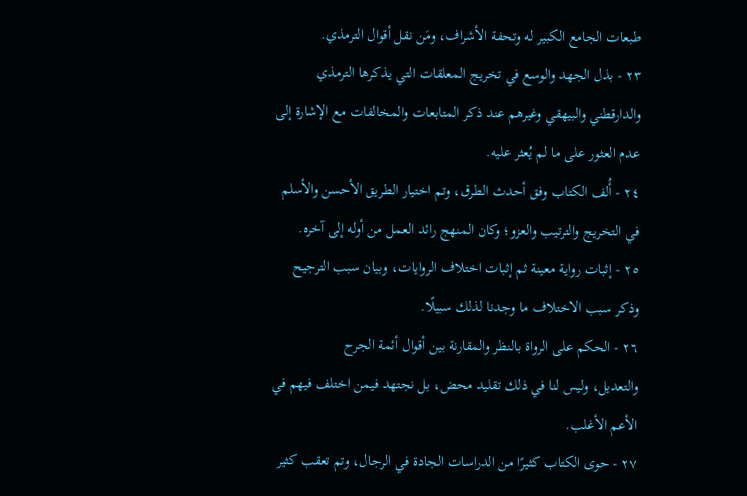طبعات الجامع الكبير له وتحفة الأشراف، ومَن نقل أقوال الترمذي.
٢٣ - بذل الجهد والوسع في تخريج المعلقات التي يذكرها الترمذي والدارقطني والبيهقي وغيرهم عند ذكر المتابعات والمخالفات مع الإشارة إلى عدم العثور على ما لم يُعثر عليه.
٢٤ - أُلف الكتاب وفق أحدث الطرق، وتم اختيار الطريق الأحسن والأسلم في التخريج والترتيب والعزو؛ وكان المنهج رائد العمل من أوله إلى آخره.
٢٥ - إثبات رواية معينة ثم إثبات اختلاف الروايات، وبيان سبب الترجيح وذكر سبب الاختلاف ما وجدنا لذلك سبيلًا.
٢٦ - الحكم على الرواة بالنظر والمقارنة بين أقوال أئمة الجرح
والتعديل، وليس لنا في ذلك تقليد محض، بل نجتهد فيمن اختلف فيهم في الأعم الأغلب.
٢٧ - حوى الكتاب كثيرًا من الدراسات الجادة في الرجال، وتم تعقب كثير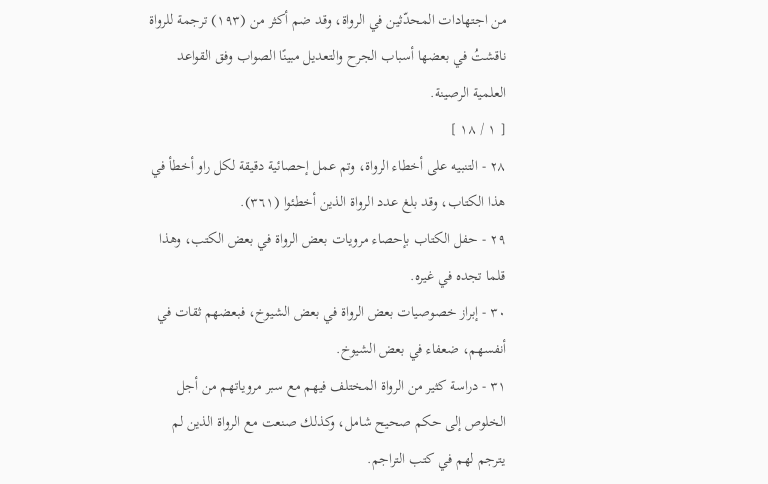من اجتهادات المحدّثين في الرواة، وقد ضم أكثر من (١٩٣) ترجمة للرواة ناقشتُ في بعضها أسباب الجرح والتعديل مبينًا الصواب وفق القواعد العلمية الرصينة.
[ ١ / ١٨ ]
٢٨ - التنبيه على أخطاء الرواة، وتم عمل إحصائية دقيقة لكل راو أخطأ في هذا الكتاب، وقد بلغ عدد الرواة الذين أخطئوا (٣٦١).
٢٩ - حفل الكتاب بإحصاء مرويات بعض الرواة في بعض الكتب، وهذا قلما تجده في غيره.
٣٠ - إبراز خصوصيات بعض الرواة في بعض الشيوخ، فبعضهم ثقات في أنفسهم، ضعفاء في بعض الشيوخ.
٣١ - دراسة كثير من الرواة المختلف فيهم مع سبر مروياتهم من أجل الخلوص إلى حكم صحيح شامل، وكذلك صنعت مع الرواة الذين لم يترجم لهم في كتب التراجم.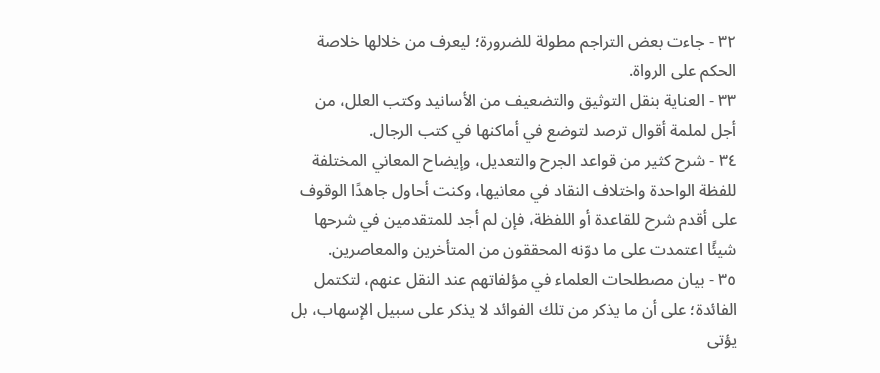٣٢ - جاءت بعض التراجم مطولة للضرورة؛ ليعرف من خلالها خلاصة الحكم على الرواة.
٣٣ - العناية بنقل التوثيق والتضعيف من الأسانيد وكتب العلل، من أجل لملمة أقوال ترصد لتوضع في أماكنها في كتب الرجال.
٣٤ - شرح كثير من قواعد الجرح والتعديل، وإيضاح المعاني المختلفة للفظة الواحدة واختلاف النقاد في معانيها، وكنت أحاول جاهدًا الوقوف على أقدم شرح للقاعدة أو اللفظة، فإن لم أجد للمتقدمين في شرحها شيئًا اعتمدت على ما دوّنه المحققون من المتأخرين والمعاصرين.
٣٥ - بيان مصطلحات العلماء في مؤلفاتهم عند النقل عنهم، لتكتمل الفائدة؛ على أن ما يذكر من تلك الفوائد لا يذكر على سبيل الإسهاب، بل يؤتى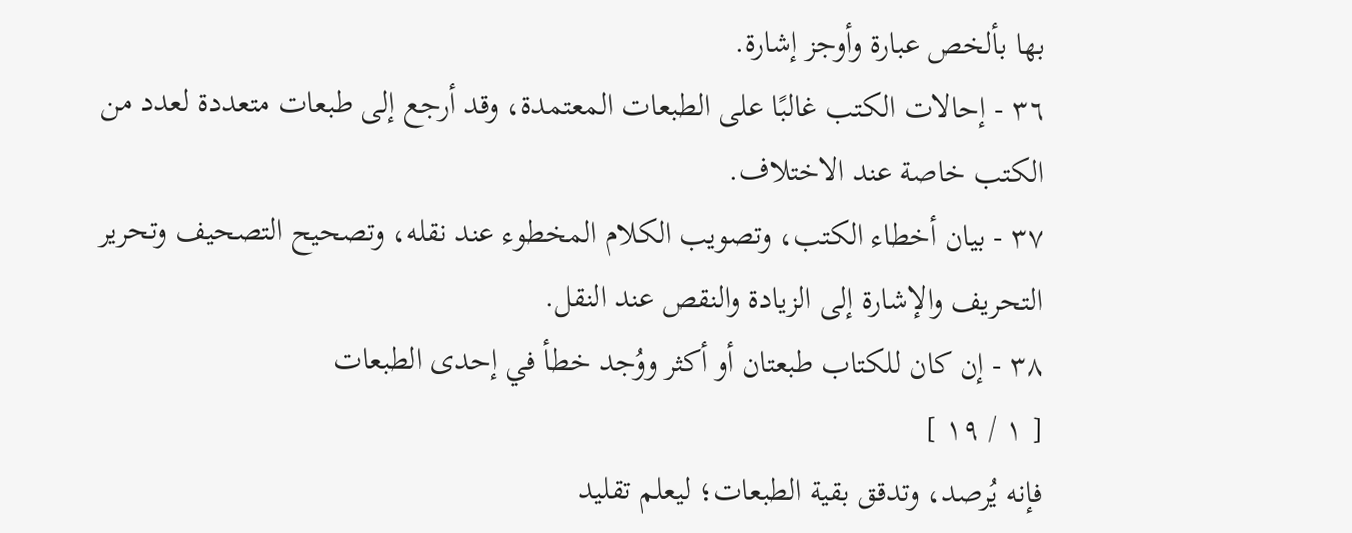بها بألخص عبارة وأوجز إشارة.
٣٦ - إحالات الكتب غالبًا على الطبعات المعتمدة، وقد أرجع إلى طبعات متعددة لعدد من الكتب خاصة عند الاختلاف.
٣٧ - بيان أخطاء الكتب، وتصويب الكلام المخطوء عند نقله، وتصحيح التصحيف وتحرير التحريف والإشارة إلى الزيادة والنقص عند النقل.
٣٨ - إن كان للكتاب طبعتان أو أكثر ووُجد خطأ في إحدى الطبعات
[ ١ / ١٩ ]
فإنه يُرصد، وتدقق بقية الطبعات؛ ليعلم تقليد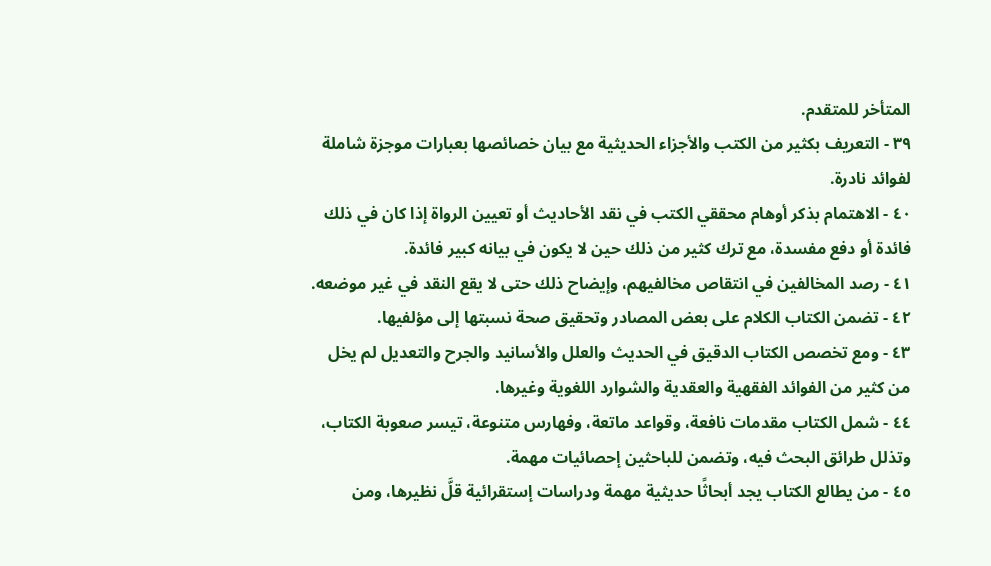المتأخر للمتقدم.
٣٩ - التعريف بكثير من الكتب والأجزاء الحديثية مع بيان خصائصها بعبارات موجزة شاملة لفوائد نادرة.
٤٠ - الاهتمام بذكر أوهام محققي الكتب في نقد الأحاديث أو تعيين الرواة إذا كان في ذلك فائدة أو دفع مفسدة، مع ترك كثير من ذلك حين لا يكون في بيانه كبير فائدة.
٤١ - رصد المخالفين في انتقاص مخالفيهم، وإيضاح ذلك حتى لا يقع النقد في غير موضعه.
٤٢ - تضمن الكتاب الكلام على بعض المصادر وتحقيق صحة نسبتها إلى مؤلفيها.
٤٣ - ومع تخصص الكتاب الدقيق في الحديث والعلل والأسانيد والجرح والتعديل لم يخل من كثير من الفوائد الفقهية والعقدية والشوارد اللغوية وغيرها.
٤٤ - شمل الكتاب مقدمات نافعة، وقواعد ماتعة، وفهارس متنوعة، تيسر صعوبة الكتاب، وتذلل طرائق البحث فيه، وتضمن للباحثين إحصائيات مهمة.
٤٥ - من يطالع الكتاب يجد أبحاثًا حديثية مهمة ودراسات إستقرائية قلَّ نظيرها، ومن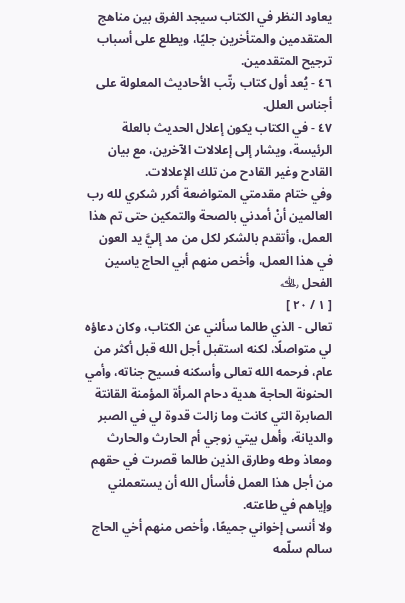يعاود النظر في الكتاب سيجد الفرق بين مناهج المتقدمين والمتأخرين جليًا، ويطلع على أسباب ترجيح المتقدمين.
٤٦ - يُعد أول كتاب رتّب الأحاديث المعلولة على أجناس العلل.
٤٧ - في الكتاب يكون إعلال الحديث بالعلة الرئيسة، ويشار إلى إعلالات الآخرين، مع بيان القادح وغير القادح من تلك الإعلالات.
وفي ختام مقدمتي المتواضعة أكرر شكري لله رب العالمين أنْ أمدني بالصحة والتمكين حتى تم هذا العمل، وأتقدم بالشكر لكل من مد إليَّ يد العون في هذا العمل، وأخص منهم أبي الحاج ياسين الفحل ﵀
[ ١ / ٢٠ ]
تعالى - الذي طالما سألني عن الكتاب، وكان دعاؤه لي متواصلًا، لكنه استقبل أجل الله قبل أكثر من عام، فرحمه الله تعالى وأسكنه فسيح جناته، وأمي الحنونة الحاجة هدية دحام المرأة المؤمنة القانتة الصابرة التي كانت وما زالت قدوة لي في الصبر والديانة، وأهل بيتي زوجي أم الحارث والحارث ومعاذ وطه وطارق الذين طالما قصرت في حقهم من أجل هذا العمل فأسأل الله أن يستعملني وإياهم في طاعته.
ولا أنسى إخواني جميعًا، وأخص منهم أخي الحاج سالم سلّمه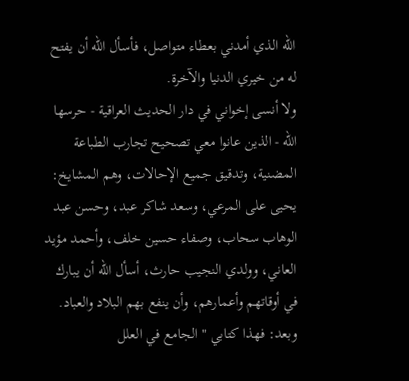الله الذي أمدني بعطاء متواصل، فأسأل الله أن يفتح له من خيري الدنيا والآخرة.
ولا أنسى إخواني في دار الحديث العراقية - حرسها الله - الذين عانوا معي تصحيح تجارب الطباعة المضنية، وتدقيق جميع الإحالات، وهم المشايخ: يحيى على المرعي، وسعد شاكر عبد، وحسن عبد الوهاب سحاب، وصفاء حسين خلف، وأحمد مؤيد العاني، وولدي النجيب حارث، أسأل الله أن يبارك في أوقاتهم وأعمارهم، وأن ينفع بهم البلاد والعباد.
وبعد: فهذا كتابي " الجامع في العلل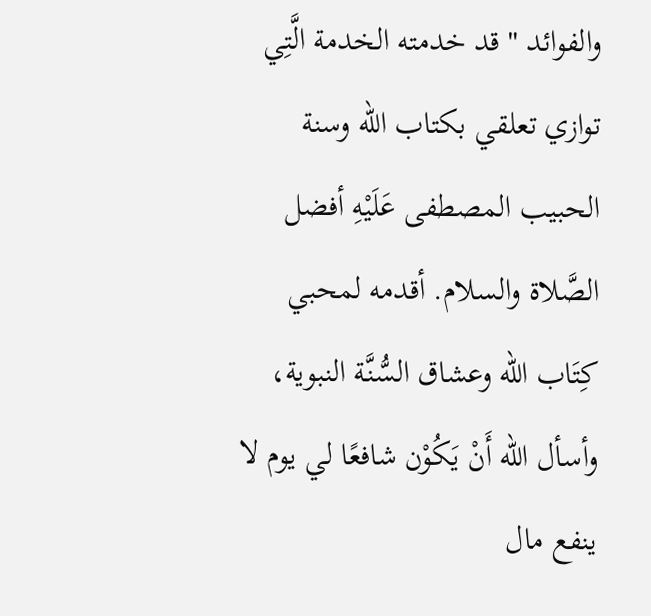والفوائد " قد خدمته الخدمة الَّتِي توازي تعلقي بكتاب الله وسنة الحبيب المصطفى عَلَيْهِ أفضل الصَّلاة والسلام. أقدمه لمحبي كِتَاب الله وعشاق السُّنَّة النبوية، وأسأل الله أَنْ يَكُوْن شافعًا لي يوم لا ينفع مال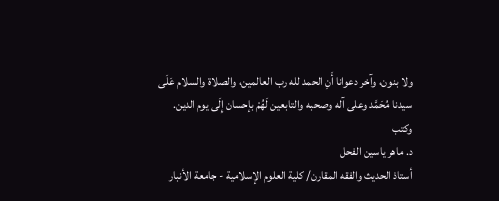ولا بنون، وآخر دعوانا أَنِ الحمد لله رب العالمين، والصلاة والسلام عَلَى سيدنا مُحَمَّد وعلى آله وصحبه والتابعين لَهُمْ بإحسان إِلَى يوم الدين.
وكتب
د. ماهر ياسين الفحل
أستاذ الحديث والفقه المقارن/ كلية العلوم الإسلامية - جامعة الأنبار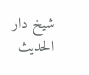شيخ دار الحديث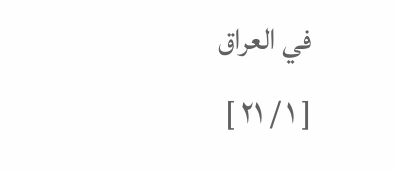في العراق
[ ١ / ٢١ ]